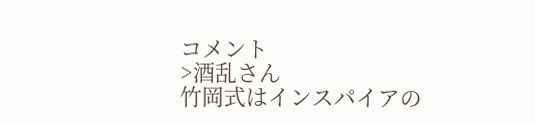コメント
>酒乱さん
竹岡式はインスパイアの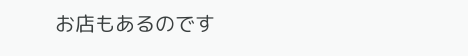お店もあるのです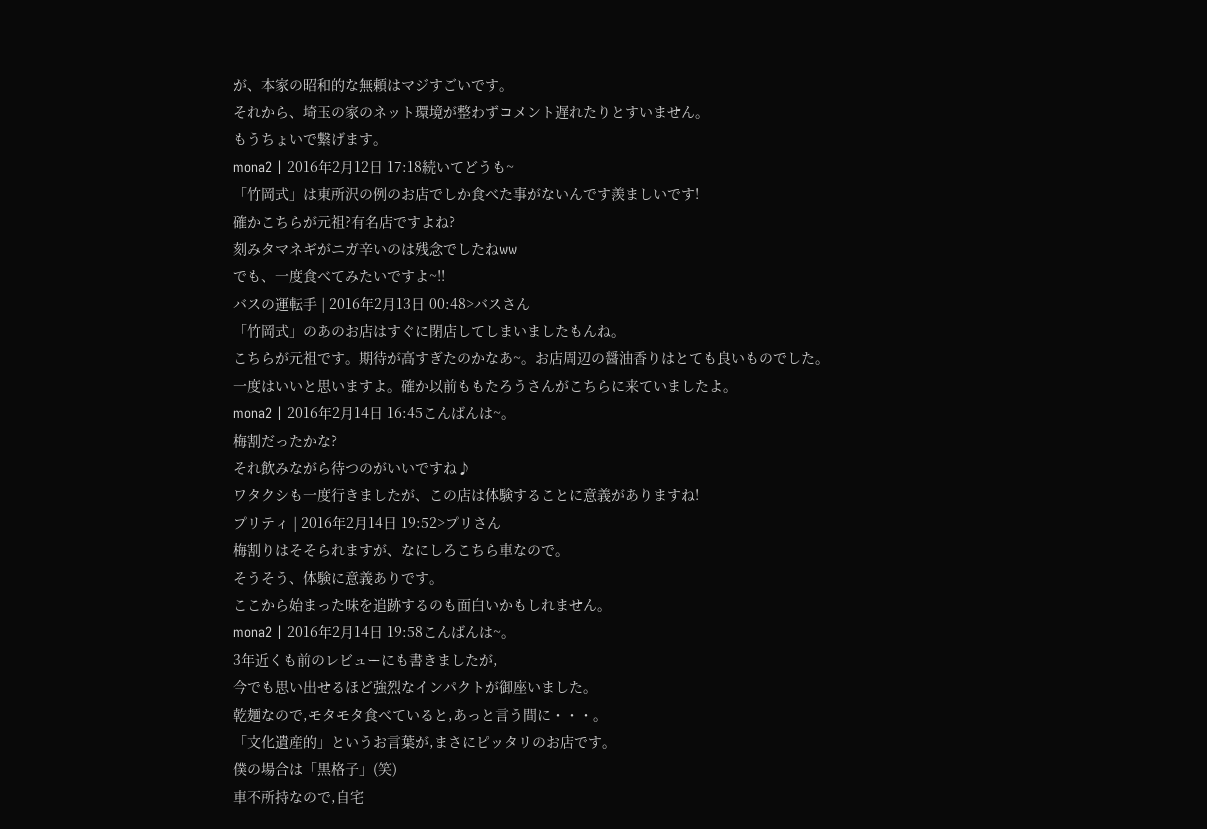が、本家の昭和的な無頼はマジすごいです。
それから、埼玉の家のネット環境が整わずコメント遅れたりとすいません。
もうちょいで繋げます。
mona2 | 2016年2月12日 17:18続いてどうも~
「竹岡式」は東所沢の例のお店でしか食べた事がないんです羨ましいです!
確かこちらが元祖?有名店ですよね?
刻みタマネギがニガ辛いのは残念でしたねww
でも、一度食べてみたいですよ~!!
バスの運転手 | 2016年2月13日 00:48>バスさん
「竹岡式」のあのお店はすぐに閉店してしまいましたもんね。
こちらが元祖です。期待が高すぎたのかなあ~。お店周辺の醤油香りはとても良いものでした。
一度はいいと思いますよ。確か以前ももたろうさんがこちらに来ていましたよ。
mona2 | 2016年2月14日 16:45こんばんは~。
梅割だったかな?
それ飲みながら待つのがいいですね♪
ワタクシも一度行きましたが、この店は体験することに意義がありますね!
プリティ | 2016年2月14日 19:52>プリさん
梅割りはそそられますが、なにしろこちら車なので。
そうそう、体験に意義ありです。
ここから始まった味を追跡するのも面白いかもしれません。
mona2 | 2016年2月14日 19:58こんばんは~。
3年近くも前のレビューにも書きましたが,
今でも思い出せるほど強烈なインパクトが御座いました。
乾麺なので,モタモタ食べていると,あっと言う間に・・・。
「文化遺産的」というお言葉が,まさにピッタリのお店です。
僕の場合は「黒格子」(笑)
車不所持なので,自宅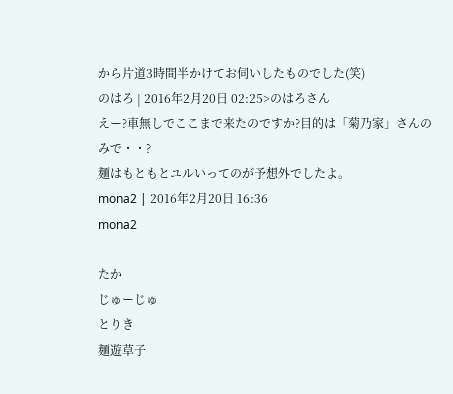から片道3時間半かけてお伺いしたものでした(笑)
のはろ | 2016年2月20日 02:25>のはろさん
えー?車無しでここまで来たのですか?目的は「菊乃家」さんのみで・・?
麺はもともとユルいってのが予想外でしたよ。
mona2 | 2016年2月20日 16:36
mona2

たか
じゅーじゅ
とりき
麺遊草子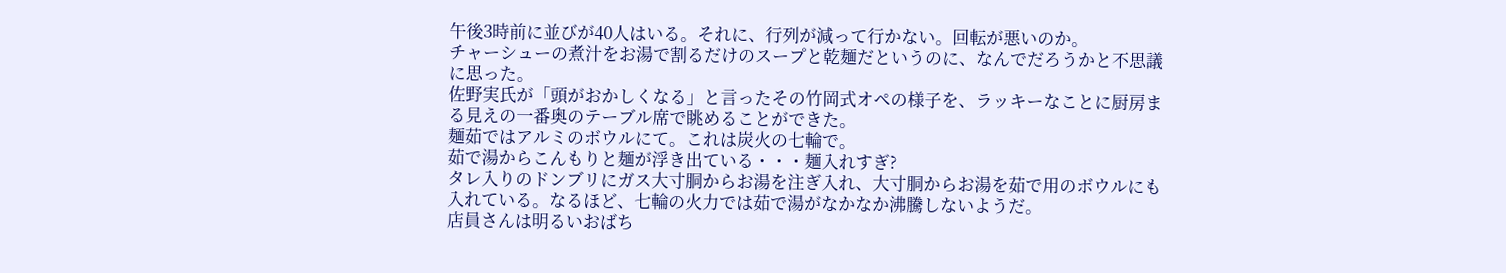午後3時前に並びが40人はいる。それに、行列が減って行かない。回転が悪いのか。
チャーシューの煮汁をお湯で割るだけのスープと乾麺だというのに、なんでだろうかと不思議に思った。
佐野実氏が「頭がおかしくなる」と言ったその竹岡式オペの様子を、ラッキーなことに厨房まる見えの一番奥のテーブル席で眺めることができた。
麺茹ではアルミのボウルにて。これは炭火の七輪で。
茹で湯からこんもりと麺が浮き出ている・・・麺入れすぎ?
タレ入りのドンブリにガス大寸胴からお湯を注ぎ入れ、大寸胴からお湯を茹で用のボウルにも入れている。なるほど、七輪の火力では茹で湯がなかなか沸騰しないようだ。
店員さんは明るいおばち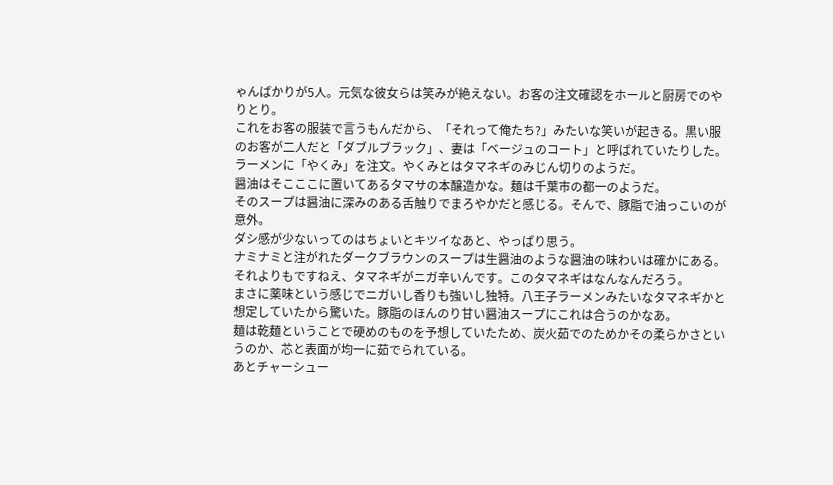ゃんばかりが5人。元気な彼女らは笑みが絶えない。お客の注文確認をホールと厨房でのやりとり。
これをお客の服装で言うもんだから、「それって俺たち?」みたいな笑いが起きる。黒い服のお客が二人だと「ダブルブラック」、妻は「ベージュのコート」と呼ばれていたりした。
ラーメンに「やくみ」を注文。やくみとはタマネギのみじん切りのようだ。
醤油はそこここに置いてあるタマサの本醸造かな。麺は千葉市の都一のようだ。
そのスープは醤油に深みのある舌触りでまろやかだと感じる。そんで、豚脂で油っこいのが意外。
ダシ感が少ないってのはちょいとキツイなあと、やっぱり思う。
ナミナミと注がれたダークブラウンのスープは生醤油のような醤油の味わいは確かにある。
それよりもですねえ、タマネギがニガ辛いんです。このタマネギはなんなんだろう。
まさに薬味という感じでニガいし香りも強いし独特。八王子ラーメンみたいなタマネギかと想定していたから驚いた。豚脂のほんのり甘い醤油スープにこれは合うのかなあ。
麺は乾麺ということで硬めのものを予想していたため、炭火茹でのためかその柔らかさというのか、芯と表面が均一に茹でられている。
あとチャーシュー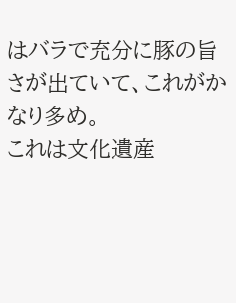はバラで充分に豚の旨さが出ていて、これがかなり多め。
これは文化遺産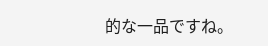的な一品ですね。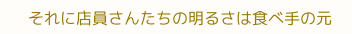それに店員さんたちの明るさは食べ手の元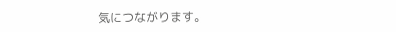気につながります。